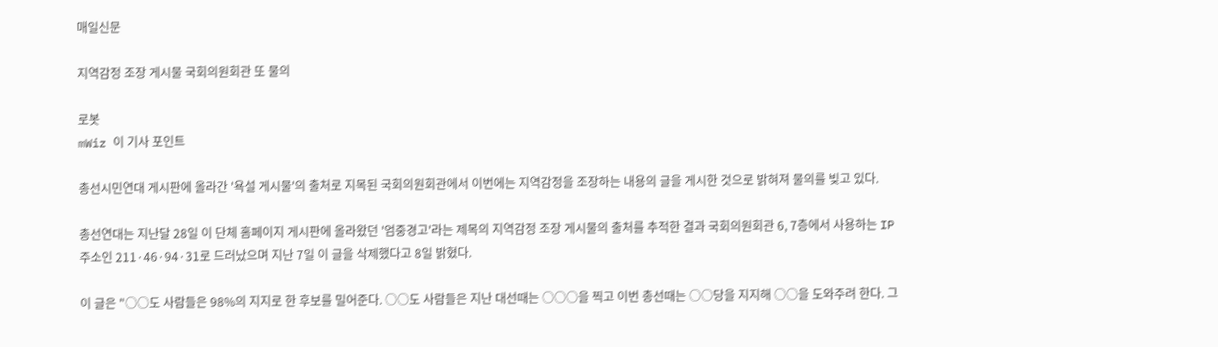매일신문

지역감정 조장 게시물 국회의원회관 또 물의

로봇
mWiz 이 기사 포인트

총선시민연대 게시판에 올라간 '욕설 게시물'의 출처로 지목된 국회의원회관에서 이번에는 지역감정을 조장하는 내용의 글을 게시한 것으로 밝혀져 물의를 빚고 있다.

총선연대는 지난달 28일 이 단체 홈페이지 게시판에 올라왔던 '엄중경고'라는 제목의 지역감정 조장 게시물의 출처를 추적한 결과 국회의원회관 6, 7층에서 사용하는 IP주소인 211·46·94·31로 드러났으며 지난 7일 이 글을 삭제했다고 8일 밝혔다.

이 글은 "○○도 사람들은 98%의 지지로 한 후보를 밀어준다. ○○도 사람들은 지난 대선때는 ○○○을 찍고 이번 총선때는 ○○당을 지지해 ○○을 도와주려 한다. 그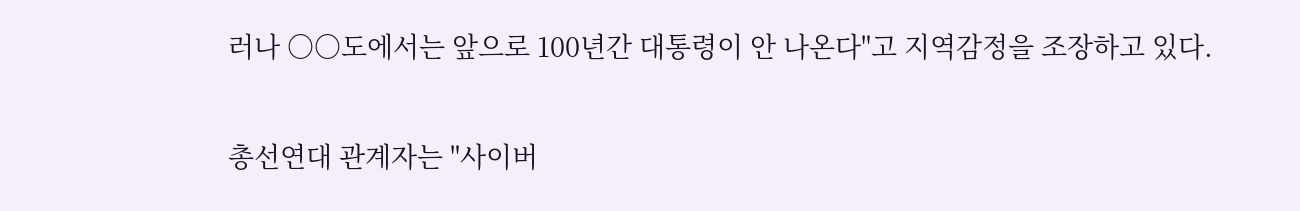러나 ○○도에서는 앞으로 100년간 대통령이 안 나온다"고 지역감정을 조장하고 있다.

총선연대 관계자는 "사이버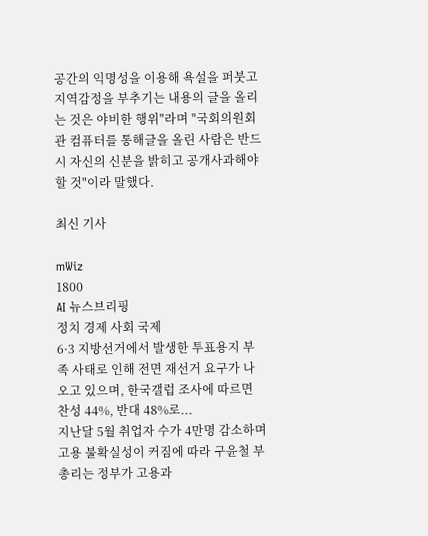공간의 익명성을 이용해 욕설을 퍼붓고 지역감정을 부추기는 내용의 글을 올리는 것은 야비한 행위"라며 "국회의원회관 컴퓨터를 통해글을 올린 사람은 반드시 자신의 신분을 밝히고 공개사과해야 할 것"이라 말했다.

최신 기사

mWiz
1800
AI 뉴스브리핑
정치 경제 사회 국제
6·3 지방선거에서 발생한 투표용지 부족 사태로 인해 전면 재선거 요구가 나오고 있으며, 한국갤럽 조사에 따르면 찬성 44%, 반대 48%로...
지난달 5월 취업자 수가 4만명 감소하며 고용 불확실성이 커짐에 따라 구윤철 부총리는 정부가 고용과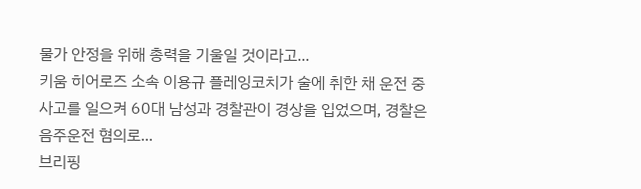물가 안정을 위해 총력을 기울일 것이라고...
키움 히어로즈 소속 이용규 플레잉코치가 술에 취한 채 운전 중 사고를 일으켜 60대 남성과 경찰관이 경상을 입었으며, 경찰은 음주운전 혐의로...
브리핑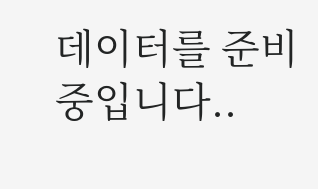데이터를 준비중입니다..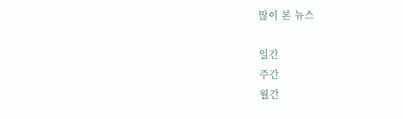많이 본 뉴스

일간
주간
월간